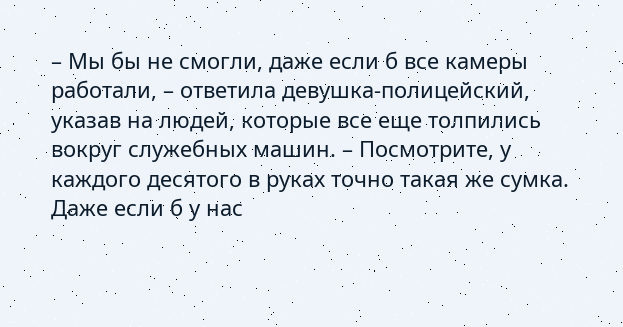– Мы бы не смогли, даже если б все камеры работали, – ответила девушка-полицейский, указав на людей, которые все еще толпились вокруг служебных машин. – Посмотрите, у каждого десятого в руках точно такая же сумка. Даже если б у нас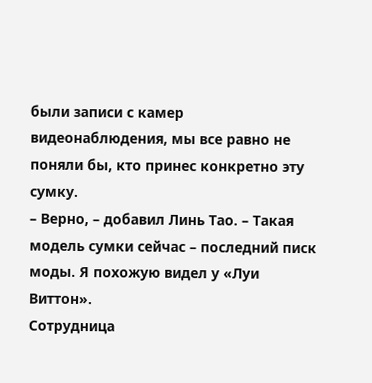были записи с камер видеонаблюдения, мы все равно не поняли бы, кто принес конкретно эту сумку.
– Верно, – добавил Линь Тао. – Такая модель сумки сейчас – последний писк моды. Я похожую видел у «Луи Виттон».
Сотрудница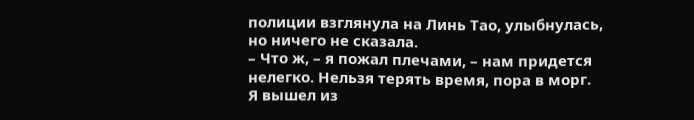полиции взглянула на Линь Тао, улыбнулась, но ничего не сказала.
– Что ж, – я пожал плечами, – нам придется нелегко. Нельзя терять время, пора в морг.
Я вышел из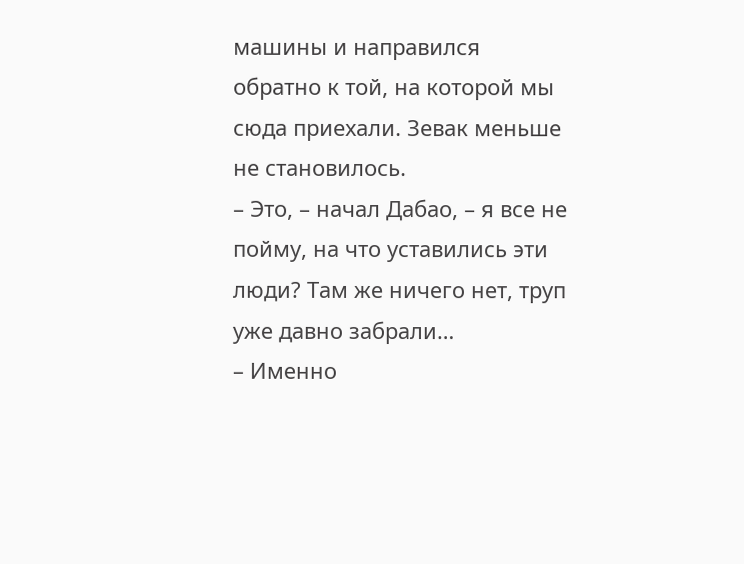машины и направился обратно к той, на которой мы сюда приехали. Зевак меньше не становилось.
– Это, – начал Дабао, – я все не пойму, на что уставились эти люди? Там же ничего нет, труп уже давно забрали…
– Именно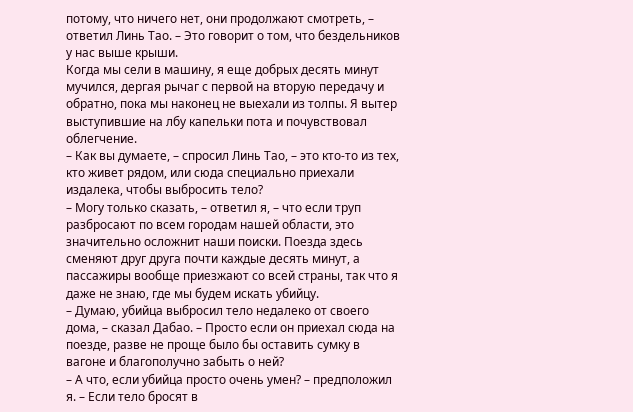потому, что ничего нет, они продолжают смотреть, – ответил Линь Тао. – Это говорит о том, что бездельников у нас выше крыши.
Когда мы сели в машину, я еще добрых десять минут мучился, дергая рычаг с первой на вторую передачу и обратно, пока мы наконец не выехали из толпы. Я вытер выступившие на лбу капельки пота и почувствовал облегчение.
– Как вы думаете, – спросил Линь Тао, – это кто-то из тех, кто живет рядом, или сюда специально приехали издалека, чтобы выбросить тело?
– Могу только сказать, – ответил я, – что если труп разбросают по всем городам нашей области, это значительно осложнит наши поиски. Поезда здесь сменяют друг друга почти каждые десять минут, а пассажиры вообще приезжают со всей страны, так что я даже не знаю, где мы будем искать убийцу.
– Думаю, убийца выбросил тело недалеко от своего дома, – сказал Дабао. – Просто если он приехал сюда на поезде, разве не проще было бы оставить сумку в вагоне и благополучно забыть о ней?
– А что, если убийца просто очень умен? – предположил я. – Если тело бросят в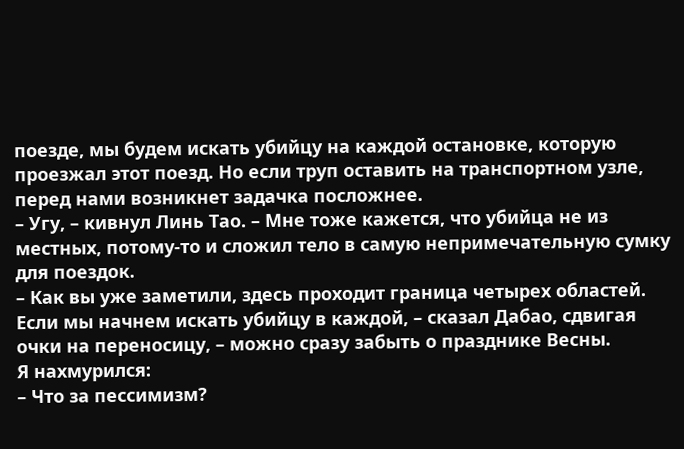поезде, мы будем искать убийцу на каждой остановке, которую проезжал этот поезд. Но если труп оставить на транспортном узле, перед нами возникнет задачка посложнее.
– Угу, – кивнул Линь Тао. – Мне тоже кажется, что убийца не из местных, потому-то и сложил тело в самую непримечательную сумку для поездок.
– Как вы уже заметили, здесь проходит граница четырех областей. Если мы начнем искать убийцу в каждой, – сказал Дабао, сдвигая очки на переносицу, – можно сразу забыть о празднике Весны.
Я нахмурился:
– Что за пессимизм?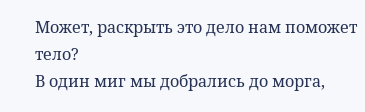Может, раскрыть это дело нам поможет тело?
В один миг мы добрались до морга,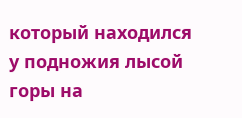который находился у подножия лысой горы на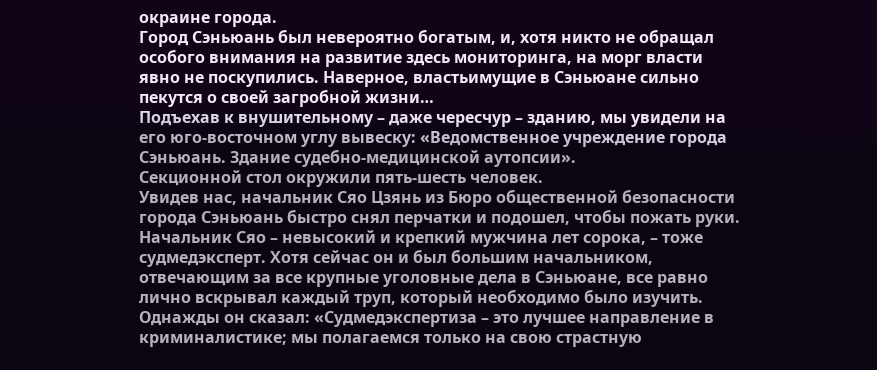окраине города.
Город Сэньюань был невероятно богатым, и, хотя никто не обращал особого внимания на развитие здесь мониторинга, на морг власти явно не поскупились. Наверное, властьимущие в Сэньюане сильно пекутся о своей загробной жизни…
Подъехав к внушительному – даже чересчур – зданию, мы увидели на его юго-восточном углу вывеску: «Ведомственное учреждение города Сэньюань. Здание судебно-медицинской аутопсии».
Секционной стол окружили пять-шесть человек.
Увидев нас, начальник Сяо Цзянь из Бюро общественной безопасности города Сэньюань быстро снял перчатки и подошел, чтобы пожать руки. Начальник Сяо – невысокий и крепкий мужчина лет сорока, – тоже судмедэксперт. Хотя сейчас он и был большим начальником, отвечающим за все крупные уголовные дела в Сэньюане, все равно лично вскрывал каждый труп, который необходимо было изучить. Однажды он сказал: «Судмедэкспертиза – это лучшее направление в криминалистике; мы полагаемся только на свою страстную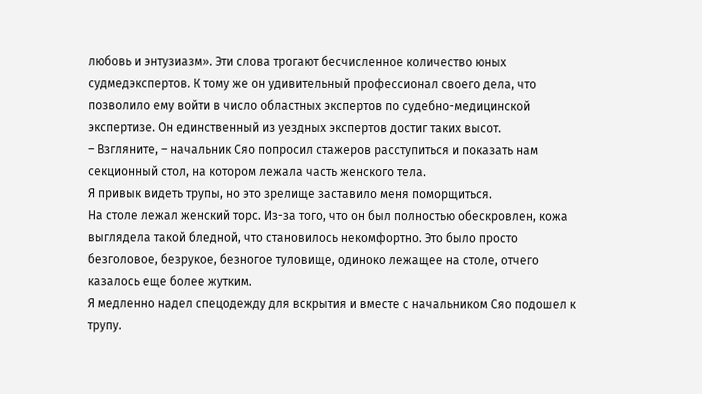любовь и энтузиазм». Эти слова трогают бесчисленное количество юных судмедэкспертов. К тому же он удивительный профессионал своего дела, что позволило ему войти в число областных экспертов по судебно-медицинской экспертизе. Он единственный из уездных экспертов достиг таких высот.
– Взгляните, – начальник Сяо попросил стажеров расступиться и показать нам секционный стол, на котором лежала часть женского тела.
Я привык видеть трупы, но это зрелище заставило меня поморщиться.
На столе лежал женский торс. Из-за того, что он был полностью обескровлен, кожа выглядела такой бледной, что становилось некомфортно. Это было просто безголовое, безрукое, безногое туловище, одиноко лежащее на столе, отчего казалось еще более жутким.
Я медленно надел спецодежду для вскрытия и вместе с начальником Сяо подошел к трупу.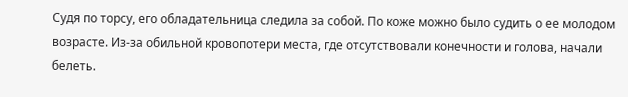Судя по торсу, его обладательница следила за собой. По коже можно было судить о ее молодом возрасте. Из-за обильной кровопотери места, где отсутствовали конечности и голова, начали белеть.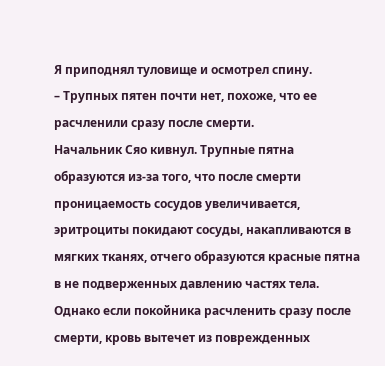Я приподнял туловище и осмотрел спину.
– Трупных пятен почти нет, похоже, что ее расчленили сразу после смерти.
Начальник Сяо кивнул. Трупные пятна образуются из-за того, что после смерти проницаемость сосудов увеличивается, эритроциты покидают сосуды, накапливаются в мягких тканях, отчего образуются красные пятна в не подверженных давлению частях тела. Однако если покойника расчленить сразу после смерти, кровь вытечет из поврежденных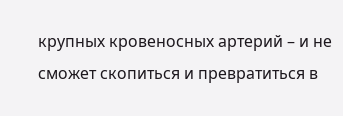крупных кровеносных артерий – и не сможет скопиться и превратиться в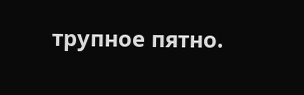трупное пятно.